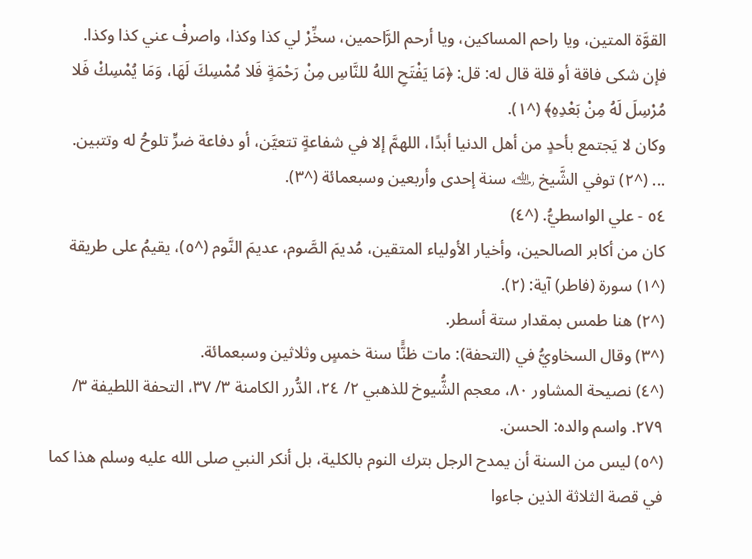القوَّة المتين، ويا راحم المساكين، ويا أرحم الرَّاحمين، سخِّرْ لي كذا وكذا، واصرفْ عني كذا وكذا.
فإن شكى فاقة أو قلة قال له: قل: ﴿مَا يَفْتَحِ اللهُ للنَّاسِ مِنْ رَحْمَةٍ فَلا مُمْسِكَ لَهَا، وَمَا يُمْسِكْ فَلا مُرْسِلَ لَهُ مِنْ بَعْدِهِ﴾ (^١).
وكان لا يَجتمع بأحدٍ من أهل الدنيا أبدًا، اللهمَّ إلا في شفاعةٍ تتعيَّن، أو دفاعة ضرٍّ تلوحُ له وتتبين.
... (^٢) توفي الشَّيخ ﵀ سنة إحدى وأربعين وسبعمائة (^٣).
٥٤ - علي الواسطيُّ. (^٤)
كان من أكابر الصالحين، وأخيار الأولياء المتقين، مُديمَ الصَّوم، عديمَ النَّوم (^٥)، يقيمُ على طريقة
(^١) سورة (فاطر) آية: (٢).
(^٢) هنا طمس بمقدار ستة أسطر.
(^٣) وقال السخاويُّ في (التحفة): مات ظنًَّا سنة خمسٍ وثلاثين وسبعمائة.
(^٤) نصيحة المشاور ٨٠، معجم الشُّيوخ للذهبي ٢/ ٢٤، الدُّرر الكامنة ٣/ ٣٧، التحفة اللطيفة ٣/ ٢٧٩. واسم والده: الحسن.
(^٥) ليس من السنة أن يمدح الرجل بترك النوم بالكلية، بل أنكر النبي صلى الله عليه وسلم هذا كما في قصة الثلاثة الذين جاءوا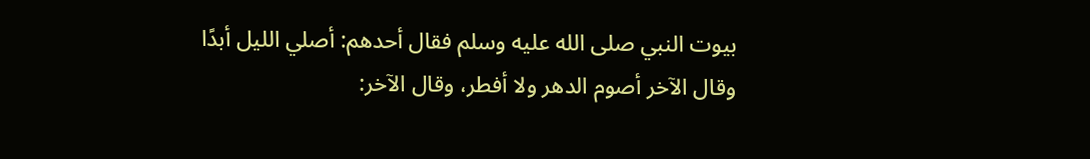بيوت النبي صلى الله عليه وسلم فقال أحدهم: أصلي الليل أبدًا وقال الآخر أصوم الدهر ولا أفطر، وقال الآخر: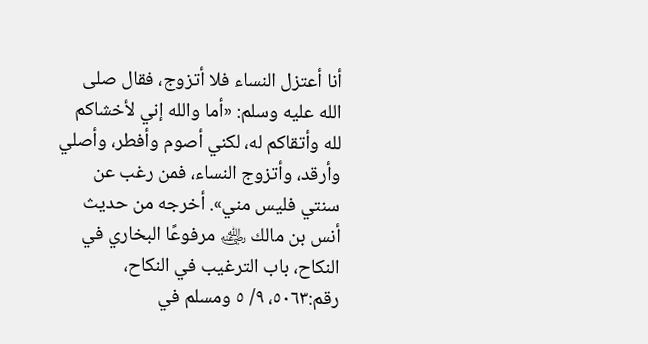أنا أعتزل النساء فلا أتزوج، فقال صلى الله عليه وسلم: «أما والله إني لأخشاكم لله وأتقاكم له، لكني أصوم وأفطر، وأصلي وأرقد، وأتزوج النساء، فمن رغب عن سنتي فليس مني». أخرجه من حديث أنس بن مالك ﵁ مرفوعًا البخاري في النكاح، باب الترغيب في النكاح، رقم:٥٠٦٣، ٩/ ٥ ومسلم في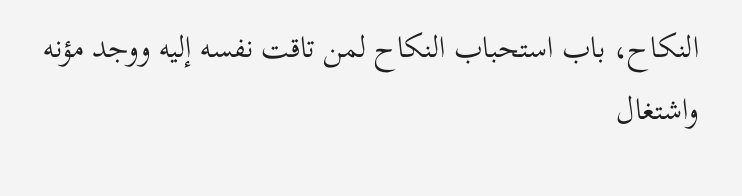النكاح، باب استحباب النكاح لمن تاقت نفسه إليه ووجد مؤنه واشتغال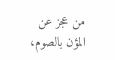من عجز عن المؤن بالصوم،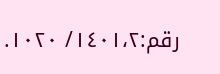رقم:١٤٠١،٢/ ١٠٢٠.